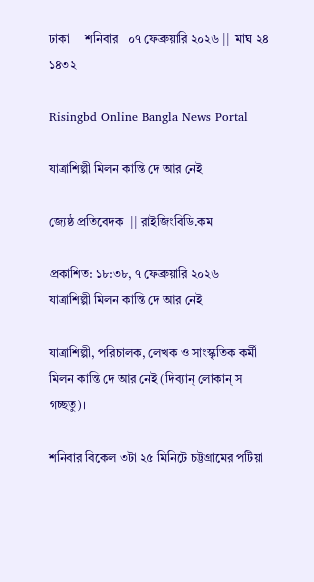ঢাকা     শনিবার   ০৭ ফেব্রুয়ারি ২০২৬ ||  মাঘ ২৪ ১৪৩২

Risingbd Online Bangla News Portal

যাত্রাশিল্পী মিলন কান্তি দে আর নেই

জ্যেষ্ঠ প্রতিবেদক  || রাইজিংবিডি.কম

প্রকাশিত: ১৮:৩৮, ৭ ফেব্রুয়ারি ২০২৬
যাত্রাশিল্পী মিলন কান্তি দে আর নেই

যাত্রাশিল্পী, পরিচালক, লেখক ও সাংস্কৃতিক কর্মী মিলন কান্তি দে আর নেই (দিব্যান্ লোকান্ স গচ্ছতু)।

শনিবার বিকেল ৩টা ২৫ মিনিটে চট্টগ্রামের পটিয়া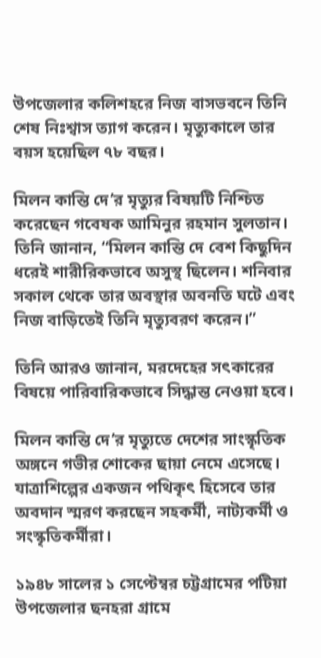উপজেলার কলিশহরে নিজ বাসভবনে তিনি শেষ নিঃশ্বাস ত্যাগ করেন। মৃত্যুকালে তার বয়স হয়েছিল ৭৮ বছর।

মিলন কান্তি দে’র মৃত্যুর বিষয়টি নিশ্চিত করেছেন গবেষক আমিনুর রহমান সুলতান। তিনি জানান, “মিলন কান্তি দে বেশ কিছুদিন ধরেই শারীরিকভাবে অসুস্থ ছিলেন। শনিবার সকাল থেকে তার অবস্থার অবনতি ঘটে এবং নিজ বাড়িতেই তিনি মৃত্যুবরণ করেন।”

তিনি আরও জানান, মরদেহের সৎকারের বিষয়ে পারিবারিকভাবে সিদ্ধান্ত নেওয়া হবে।

মিলন কান্তি দে’র মৃত্যুতে দেশের সাংস্কৃতিক অঙ্গনে গভীর শোকের ছায়া নেমে এসেছে। যাত্রাশিল্পের একজন পথিকৃৎ হিসেবে তার অবদান স্মরণ করছেন সহকর্মী, নাট্যকর্মী ও সংস্কৃতিকর্মীরা।

১৯৪৮ সালের ১ সেপ্টেম্বর চট্টগ্রামের পটিয়া উপজেলার ছনহরা গ্রামে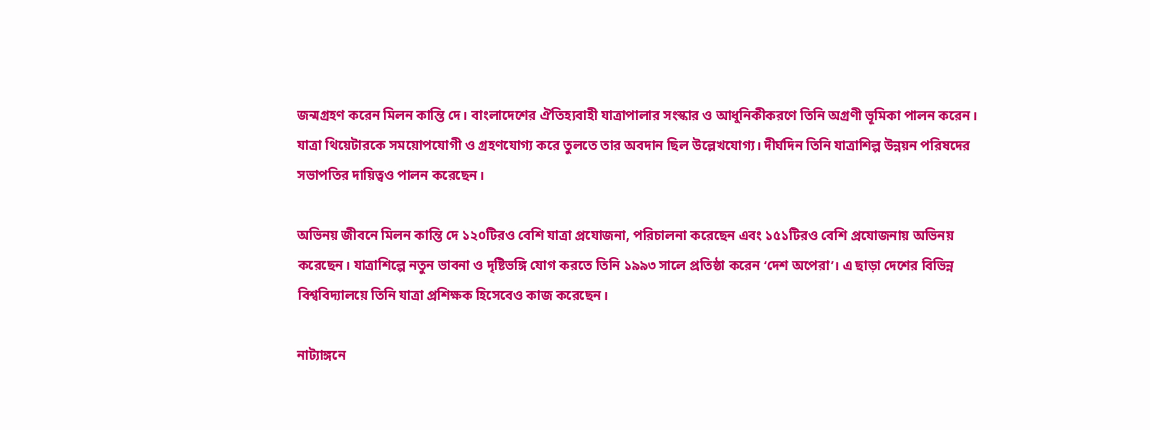জন্মগ্রহণ করেন মিলন কান্তি দে। বাংলাদেশের ঐতিহ্যবাহী যাত্রাপালার সংস্কার ও আধুনিকীকরণে তিনি অগ্রণী ভূমিকা পালন করেন। যাত্রা থিয়েটারকে সময়োপযোগী ও গ্রহণযোগ্য করে তুলতে তার অবদান ছিল উল্লেখযোগ্য। দীর্ঘদিন তিনি যাত্রাশিল্প উন্নয়ন পরিষদের সভাপতির দায়িত্বও পালন করেছেন।

অভিনয় জীবনে মিলন কান্তি দে ১২০টিরও বেশি যাত্রা প্রযোজনা, পরিচালনা করেছেন এবং ১৫১টিরও বেশি প্রযোজনায় অভিনয় করেছেন। যাত্রাশিল্পে নতুন ভাবনা ও দৃষ্টিভঙ্গি যোগ করতে তিনি ১৯৯৩ সালে প্রতিষ্ঠা করেন ‘দেশ অপেরা’। এ ছাড়া দেশের বিভিন্ন বিশ্ববিদ্যালয়ে তিনি যাত্রা প্রশিক্ষক হিসেবেও কাজ করেছেন।

নাট্যাঙ্গনে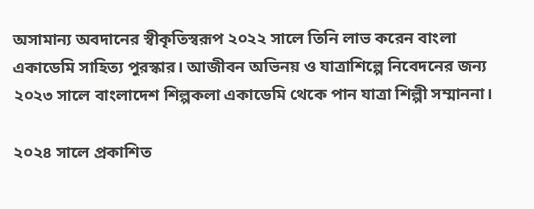অসামান্য অবদানের স্বীকৃতিস্বরূপ ২০২২ সালে তিনি লাভ করেন বাংলা একাডেমি সাহিত্য পুরস্কার। আজীবন অভিনয় ও যাত্রাশিল্পে নিবেদনের জন্য ২০২৩ সালে বাংলাদেশ শিল্পকলা একাডেমি থেকে পান যাত্রা শিল্পী সম্মাননা।

২০২৪ সালে প্রকাশিত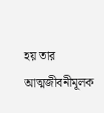হয় তার আত্মজীবনীমূলক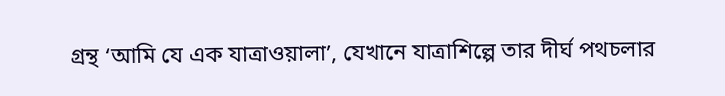গ্রন্থ ‘আমি যে এক যাত্রাওয়ালা’, যেখানে যাত্রাশিল্পে তার দীর্ঘ পথচলার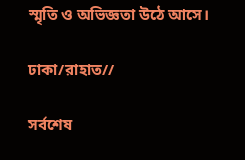স্মৃতি ও অভিজ্ঞতা উঠে আসে।

ঢাকা/রাহাত//

সর্বশেষ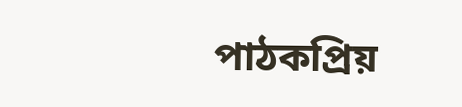পাঠকপ্রিয়